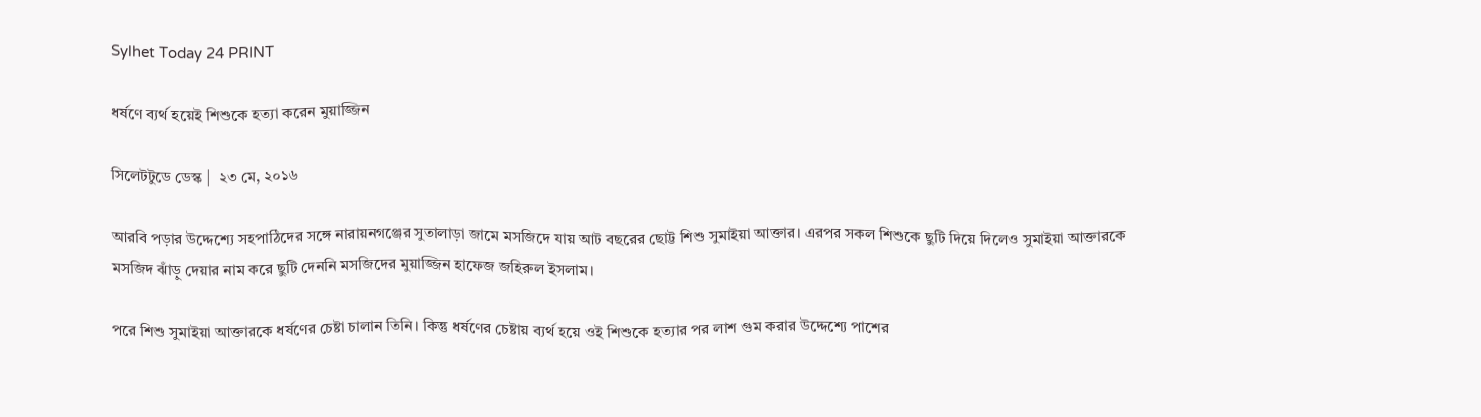Sylhet Today 24 PRINT

ধর্ষণে ব্যর্থ হয়েই শিশুকে হত্যা করেন মুয়াজ্জিন

সিলেটটুডে ডেস্ক |  ২৩ মে, ২০১৬

আরবি পড়ার উদ্দেশ্যে সহপাঠিদের সঙ্গে নারায়নগঞ্জের সুতালাড়া জামে মসজিদে যায় আট বছরের ছোট্ট শিশু সুমাইয়া আক্তার। এরপর সকল শিশুকে ছুটি দিয়ে দিলেও সুমাইয়া আক্তারকে মসজিদ ঝাঁড়ু দেয়ার নাম করে ছুটি দেননি মসজিদের মুয়াজ্জিন হাফেজ জহিরুল ইসলাম।

পরে শিশু সুমাইয়া আক্তারকে ধর্ষণের চেষ্টা চালান তিনি। কিন্তু ধর্ষণের চেষ্টায় ব্যর্থ হয়ে ওই শিশুকে হত্যার পর লাশ গুম করার উদ্দেশ্যে পাশের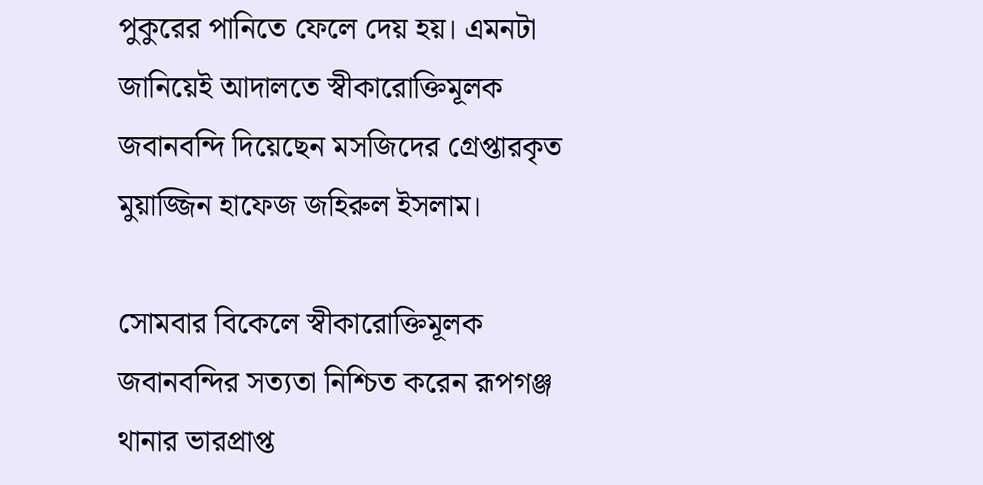পুকুরের পানিতে ফেলে দেয় হয়। এমনটা জানিয়েই আদালতে স্বীকারোক্তিমূলক জবানবন্দি দিয়েছেন মসজিদের গ্রেপ্তারকৃত মুয়াজ্জিন হাফেজ জহিরুল ইসলাম।

সোমবার বিকেলে স্বীকারোক্তিমূলক জবানবন্দির সত্যতা নিশ্চিত করেন রূপগঞ্জ থানার ভারপ্রাপ্ত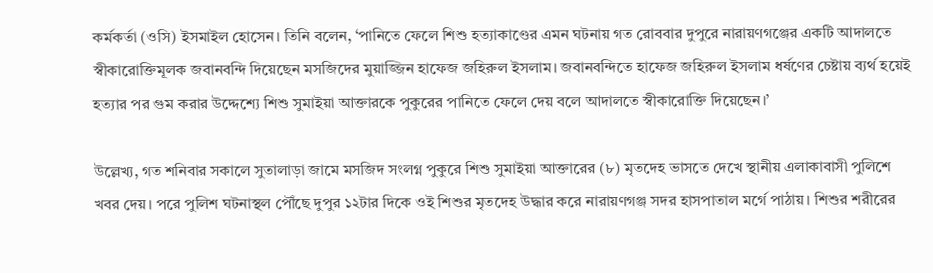কর্মকর্তা (ওসি) ইসমাইল হোসেন। তিনি বলেন, ‘পানিতে ফেলে শিশু হত্যাকাণ্ডের এমন ঘটনায় গত রোববার দুপুরে নারায়ণগঞ্জের একটি আদালতে স্বীকারোক্তিমূলক জবানবন্দি দিয়েছেন মসজিদের মুয়াজ্জিন হাফেজ জহিরুল ইসলাম। জবানবন্দিতে হাফেজ জহিরুল ইসলাম ধর্ষণের চেষ্টায় ব্যর্থ হয়েই হত্যার পর গুম করার উদ্দেশ্যে শিশু সুমাইয়া আক্তারকে পুকুরের পানিতে ফেলে দেয় বলে আদালতে স্বীকারোক্তি দিয়েছেন।’

উল্লেখ্য, গত শনিবার সকালে সুতালাড়া জামে মসজিদ সংলগ্ন পুকুরে শিশু সুমাইয়া আক্তারের (৮) মৃতদেহ ভাসতে দেখে স্থানীয় এলাকাবাসী পুলিশে খবর দেয়। পরে পুলিশ ঘটনাস্থল পৌঁছে দুপুর ১২টার দিকে ওই শিশুর মৃতদেহ উদ্ধার করে নারায়ণগঞ্জ সদর হাসপাতাল মর্গে পাঠায়। শিশুর শরীরের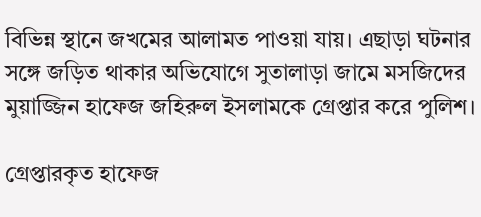বিভিন্ন স্থানে জখমের আলামত পাওয়া যায়। এছাড়া ঘটনার সঙ্গে জড়িত থাকার অভিযোগে সুতালাড়া জামে মসজিদের মুয়াজ্জিন হাফেজ জহিরুল ইসলামকে গ্রেপ্তার করে পুলিশ।

গ্রেপ্তারকৃত হাফেজ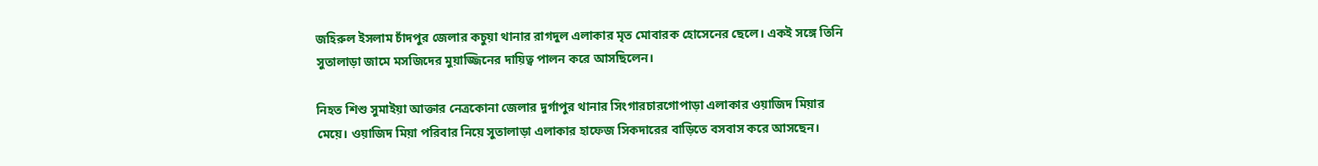জহিরুল ইসলাম চাঁদপুর জেলার কচুয়া থানার রাগদুল এলাকার মৃত মোবারক হোসেনের ছেলে। একই সঙ্গে তিনি সুতালাড়া জামে মসজিদের মুয়াজ্জিনের দায়িত্ব পালন করে আসছিলেন।

নিহত শিশু সুমাইয়া আক্তার নেত্রকোনা জেলার দুর্গাপুর থানার সিংগারচারগোপাড়া এলাকার ওয়াজিদ মিয়ার মেয়ে। ওয়াজিদ মিয়া পরিবার নিয়ে সুতালাড়া এলাকার হাফেজ সিকদারের বাড়িতে বসবাস করে আসছেন।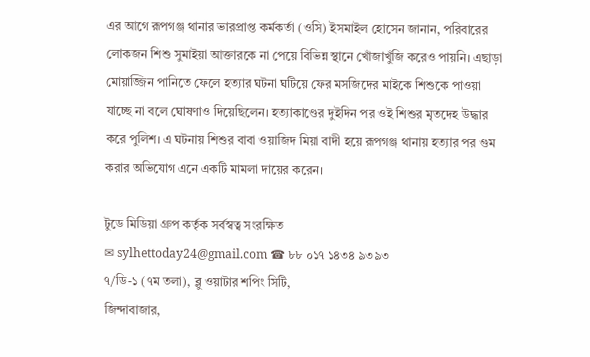এর আগে রূপগঞ্জ থানার ভারপ্রাপ্ত কর্মকর্তা (ওসি) ইসমাইল হোসেন জানান, পরিবারের লোকজন শিশু সুমাইয়া আক্তারকে না পেয়ে বিভিন্ন স্থানে খোঁজাখুঁজি করেও পায়নি। এছাড়া মোয়াজ্জিন পানিতে ফেলে হত্যার ঘটনা ঘটিয়ে ফের মসজিদের মাইকে শিশুকে পাওয়া যাচ্ছে না বলে ঘোষণাও দিয়েছিলেন। হত্যাকাণ্ডের দুইদিন পর ওই শিশুর মৃতদেহ উদ্ধার করে পুলিশ। এ ঘটনায় শিশুর বাবা ওয়াজিদ মিয়া বাদী হয়ে রূপগঞ্জ থানায় হত্যার পর গুম করার অভিযোগ এনে একটি মামলা দায়ের করেন।

টুডে মিডিয়া গ্রুপ কর্তৃক সর্বস্বত্ব সংরক্ষিত
✉ sylhettoday24@gmail.com ☎ ৮৮ ০১৭ ১৪৩৪ ৯৩৯৩
৭/ডি-১ (৭ম তলা), ব্লু ওয়াটার শপিং সিটি,
জিন্দাবাজার,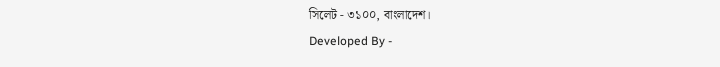সিলেট - ৩১০০, বাংলাদেশ।
Developed By -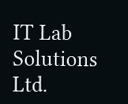IT Lab Solutions Ltd.